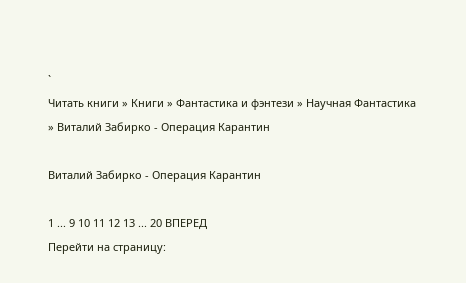`
Читать книги » Книги » Фантастика и фэнтези » Научная Фантастика » Виталий Забирко - Операция Карантин

Виталий Забирко - Операция Карантин

1 ... 9 10 11 12 13 ... 20 ВПЕРЕД
Перейти на страницу: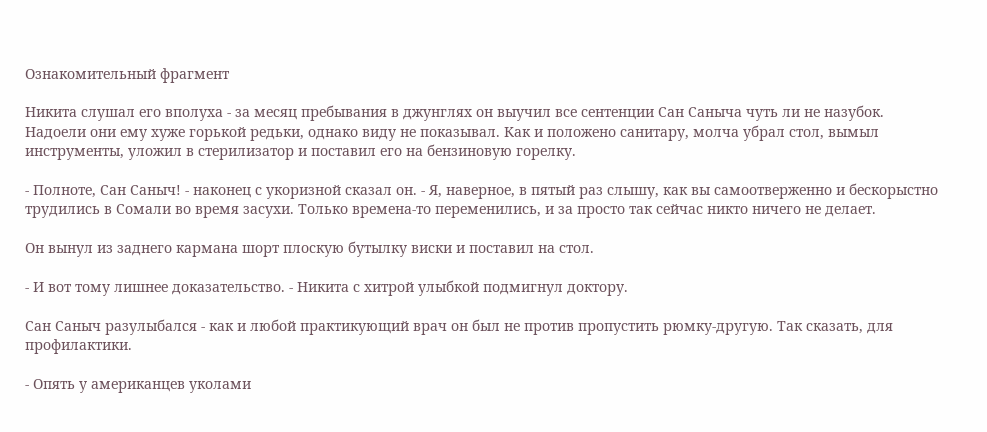Ознакомительный фрагмент

Никита слушал его вполуха - за месяц пребывания в джунглях он выучил все сентенции Сан Саныча чуть ли не назубок. Надоели они ему хуже горькой редьки, однако виду не показывал. Как и положено санитару, молча убрал стол, вымыл инструменты, уложил в стерилизатор и поставил его на бензиновую горелку.

- Полноте, Сан Саныч! - наконец с укоризной сказал он. - Я, наверное, в пятый раз слышу, как вы самоотверженно и бескорыстно трудились в Сомали во время засухи. Только времена-то переменились, и за просто так сейчас никто ничего не делает.

Он вынул из заднего кармана шорт плоскую бутылку виски и поставил на стол.

- И вот тому лишнее доказательство. - Никита с хитрой улыбкой подмигнул доктору.

Сан Саныч разулыбался - как и любой практикующий врач он был не против пропустить рюмку-другую. Так сказать, для профилактики.

- Опять у американцев уколами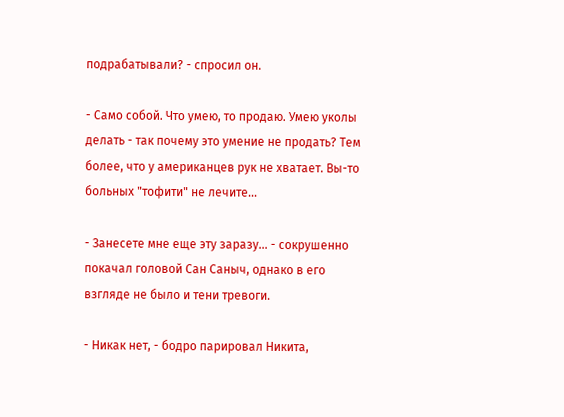подрабатывали? - спросил он.

- Само собой. Что умею, то продаю. Умею уколы делать - так почему это умение не продать? Тем более, что у американцев рук не хватает. Вы-то больных "тофити" не лечите...

- Занесете мне еще эту заразу... - сокрушенно покачал головой Сан Саныч, однако в его взгляде не было и тени тревоги.

- Никак нет, - бодро парировал Никита,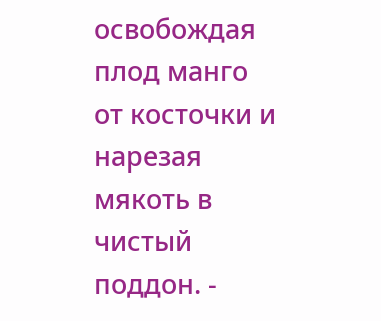освобождая плод манго от косточки и нарезая мякоть в чистый поддон. -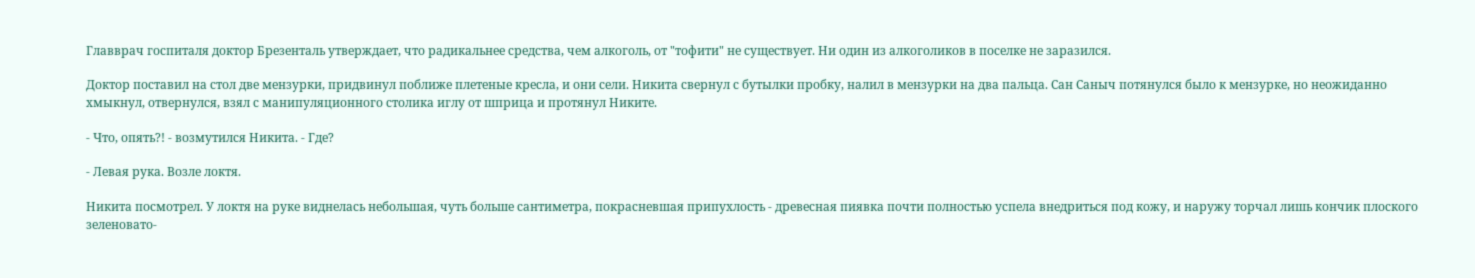Главврач госпиталя доктор Брезенталь утверждает, что радикальнее средства, чем алкоголь, от "тофити" не существует. Ни один из алкоголиков в поселке не заразился.

Доктор поставил на стол две мензурки, придвинул поближе плетеные кресла, и они сели. Никита свернул с бутылки пробку, налил в мензурки на два пальца. Сан Саныч потянулся было к мензурке, но неожиданно хмыкнул, отвернулся, взял с манипуляционного столика иглу от шприца и протянул Никите.

- Что, опять?! - возмутился Никита. - Где?

- Левая рука. Возле локтя.

Никита посмотрел. У локтя на руке виднелась небольшая, чуть больше сантиметра, покрасневшая припухлость - древесная пиявка почти полностью успела внедриться под кожу, и наружу торчал лишь кончик плоского зеленовато-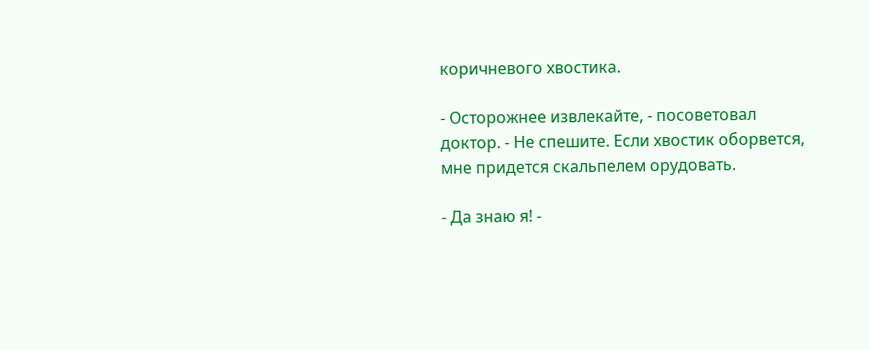коричневого хвостика.

- Осторожнее извлекайте, - посоветовал доктор. - Не спешите. Если хвостик оборвется, мне придется скальпелем орудовать.

- Да знаю я! -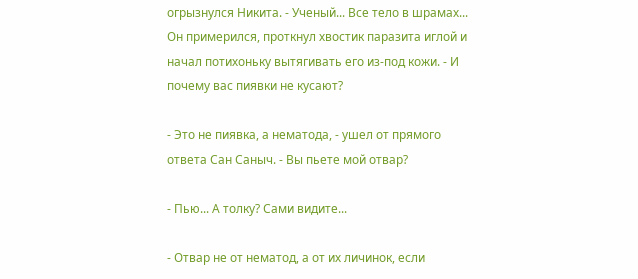огрызнулся Никита. - Ученый... Все тело в шрамах... Он примерился, проткнул хвостик паразита иглой и начал потихоньку вытягивать его из-под кожи. - И почему вас пиявки не кусают?

- Это не пиявка, а нематода, - ушел от прямого ответа Сан Саныч. - Вы пьете мой отвар?

- Пью... А толку? Сами видите...

- Отвар не от нематод, а от их личинок, если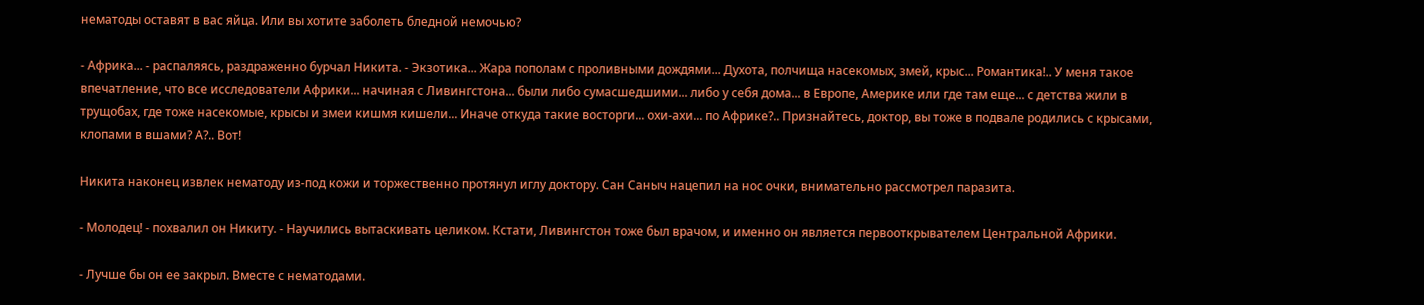нематоды оставят в вас яйца. Или вы хотите заболеть бледной немочью?

- Африка... - распаляясь, раздраженно бурчал Никита. - Экзотика... Жара пополам с проливными дождями... Духота, полчища насекомых, змей, крыс... Романтика!.. У меня такое впечатление, что все исследователи Африки... начиная с Ливингстона... были либо сумасшедшими... либо у себя дома... в Европе, Америке или где там еще... с детства жили в трущобах, где тоже насекомые, крысы и змеи кишмя кишели... Иначе откуда такие восторги... охи-ахи... по Африке?.. Признайтесь, доктор, вы тоже в подвале родились с крысами, клопами в вшами? А?.. Вот!

Никита наконец извлек нематоду из-под кожи и торжественно протянул иглу доктору. Сан Саныч нацепил на нос очки, внимательно рассмотрел паразита.

- Молодец! - похвалил он Никиту. - Научились вытаскивать целиком. Кстати, Ливингстон тоже был врачом, и именно он является первооткрывателем Центральной Африки.

- Лучше бы он ее закрыл. Вместе с нематодами.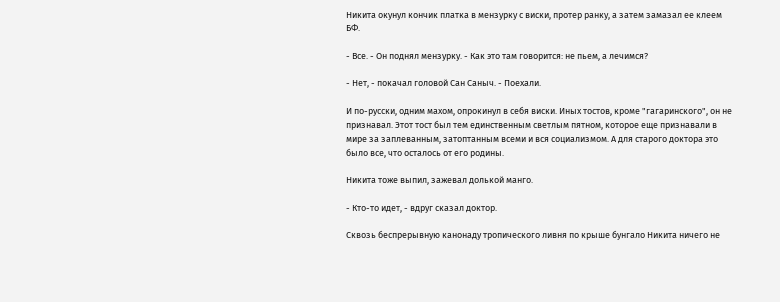Никита окунул кончик платка в мензурку с виски, протер ранку, а затем замазал ее клеем БФ.

- Все. - Он поднял мензурку. - Как это там говорится: не пьем, а лечимся?

- Нет, - покачал головой Сан Саныч. - Поехали.

И по-русски, одним махом, опрокинул в себя виски. Иных тостов, кроме "гагаринского", он не признавал. Этот тост был тем единственным светлым пятном, которое еще признавали в мире за заплеванным, затоптанным всеми и вся социализмом. А для старого доктора это было все, что осталось от его родины.

Никита тоже выпил, зажевал долькой манго.

- Кто-то идет, - вдруг сказал доктор.

Сквозь беспрерывную канонаду тропического ливня по крыше бунгало Никита ничего не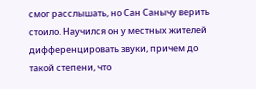смог расслышать, но Сан Санычу верить стоило. Научился он у местных жителей дифференцировать звуки, причем до такой степени, что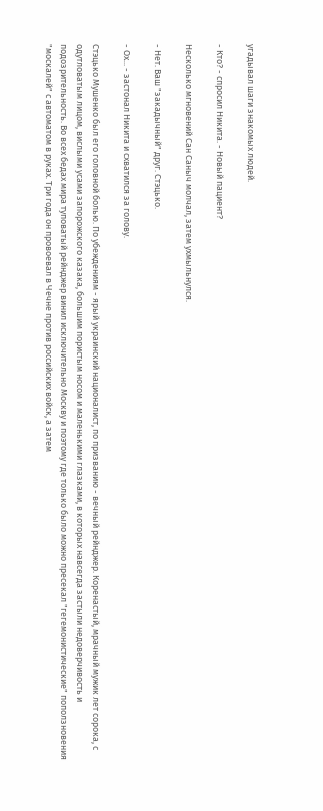угадывал шаги знакомых людей.

- Кто? - спросил Никита. - Новый пациент?

Несколько мгновений Сан Саныч молчал, затем ухмыльнулся.

- Нет. Ваш "закадычный" друг. Стэцько.

- Ох... - застонал Никита и схватился за голову.

Стэцько Мушенко был его головной болью. По убеждениям - ярый украинский националист, по призванию - вечный рейнджер. Коренастый, мрачный мужик лет сорока, с одутловатым лицом, вислыми усами запорожского казака, большим пористым носом и маленькими глазками, в которых навсегда застыли недоверчивость и подозрительность. Во всех бедах мира туповатый рейнджер винил исключительно Москву и поэтому где только было можно пресекал "гегемонистические" поползновения "москалей" с автоматом в руках. Три года он провоевал в Чечне против российских войск, а затем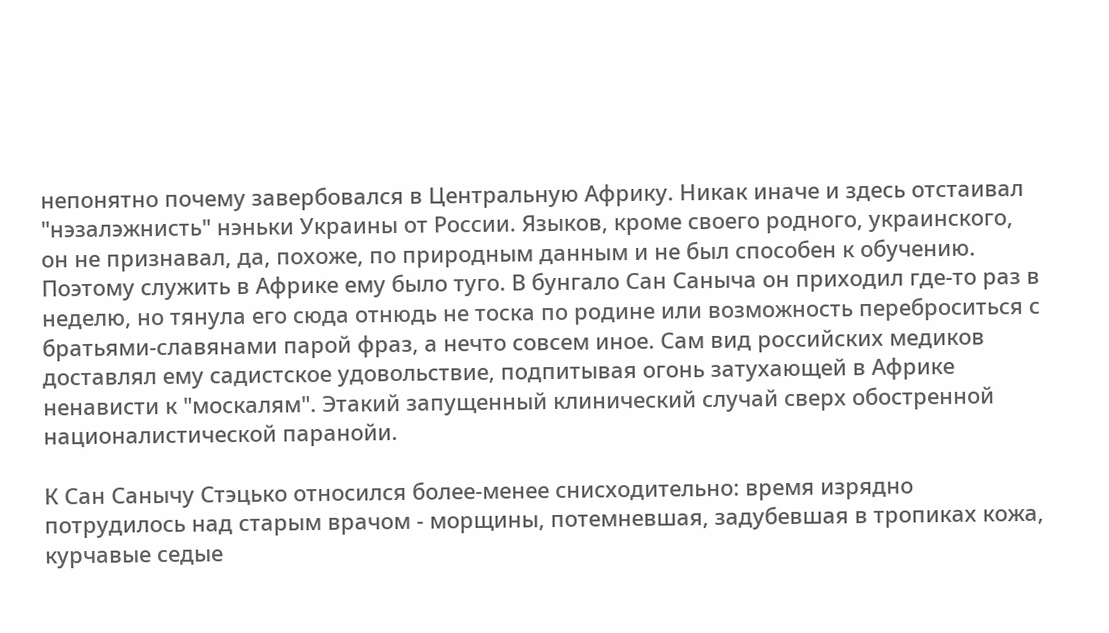непонятно почему завербовался в Центральную Африку. Никак иначе и здесь отстаивал "нэзалэжнисть" нэньки Украины от России. Языков, кроме своего родного, украинского, он не признавал, да, похоже, по природным данным и не был способен к обучению. Поэтому служить в Африке ему было туго. В бунгало Сан Саныча он приходил где-то раз в неделю, но тянула его сюда отнюдь не тоска по родине или возможность переброситься с братьями-славянами парой фраз, а нечто совсем иное. Сам вид российских медиков доставлял ему садистское удовольствие, подпитывая огонь затухающей в Африке ненависти к "москалям". Этакий запущенный клинический случай сверх обостренной националистической паранойи.

К Сан Санычу Стэцько относился более-менее снисходительно: время изрядно потрудилось над старым врачом - морщины, потемневшая, задубевшая в тропиках кожа, курчавые седые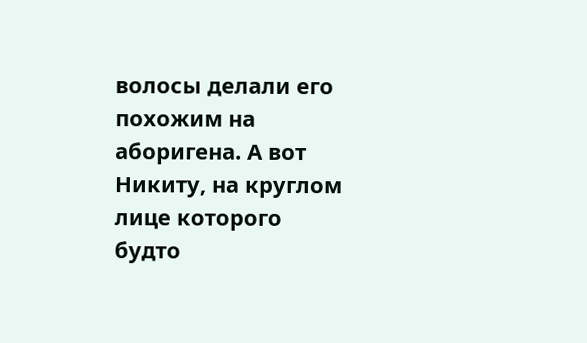волосы делали его похожим на аборигена. А вот Никиту, на круглом лице которого будто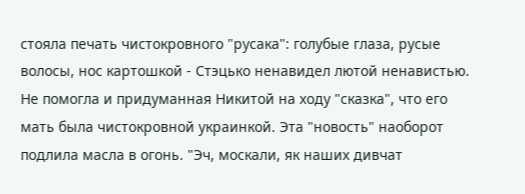стояла печать чистокровного "русака": голубые глаза, русые волосы, нос картошкой - Стэцько ненавидел лютой ненавистью. Не помогла и придуманная Никитой на ходу "сказка", что его мать была чистокровной украинкой. Эта "новость" наоборот подлила масла в огонь. "Эч, москали, як наших дивчат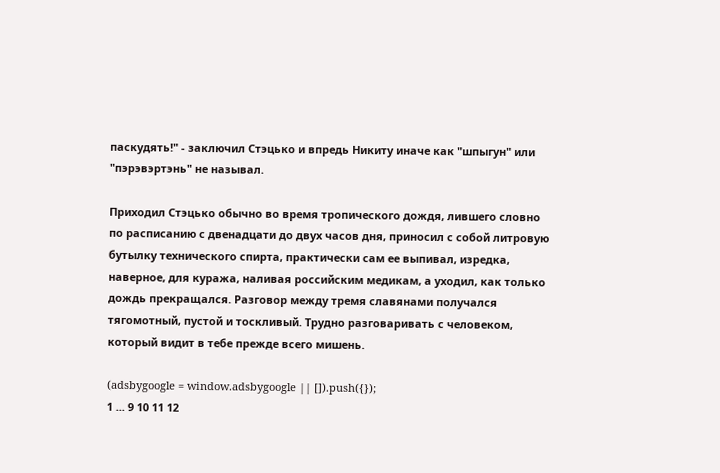паскудять!" - заключил Стэцько и впредь Никиту иначе как "шпыгун" или "пэрэвэртэнь" не называл.

Приходил Стэцько обычно во время тропического дождя, лившего словно по расписанию с двенадцати до двух часов дня, приносил с собой литровую бутылку технического спирта, практически сам ее выпивал, изредка, наверное, для куража, наливая российским медикам, а уходил, как только дождь прекращался. Разговор между тремя славянами получался тягомотный, пустой и тоскливый. Трудно разговаривать с человеком, который видит в тебе прежде всего мишень.

(adsbygoogle = window.adsbygoogle || []).push({});
1 ... 9 10 11 12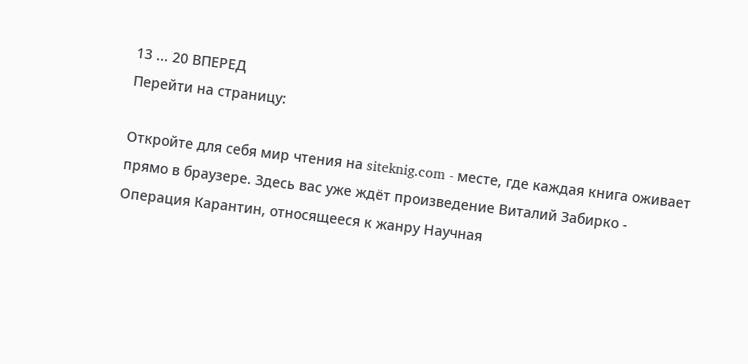13 ... 20 ВПЕРЕД
Перейти на страницу:

Откройте для себя мир чтения на siteknig.com - месте, где каждая книга оживает прямо в браузере. Здесь вас уже ждёт произведение Виталий Забирко - Операция Карантин, относящееся к жанру Научная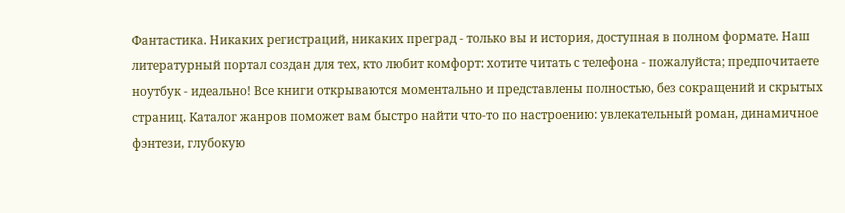Фантастика. Никаких регистраций, никаких преград - только вы и история, доступная в полном формате. Наш литературный портал создан для тех, кто любит комфорт: хотите читать с телефона - пожалуйста; предпочитаете ноутбук - идеально! Все книги открываются моментально и представлены полностью, без сокращений и скрытых страниц. Каталог жанров поможет вам быстро найти что-то по настроению: увлекательный роман, динамичное фэнтези, глубокую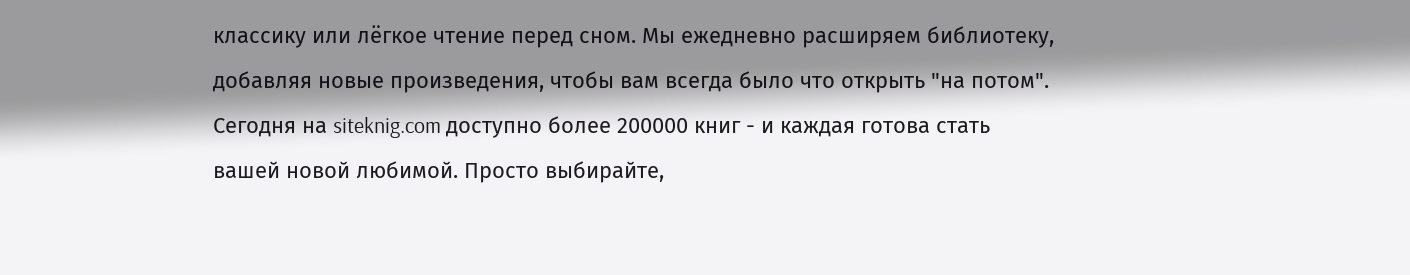классику или лёгкое чтение перед сном. Мы ежедневно расширяем библиотеку, добавляя новые произведения, чтобы вам всегда было что открыть "на потом". Сегодня на siteknig.com доступно более 200000 книг - и каждая готова стать вашей новой любимой. Просто выбирайте,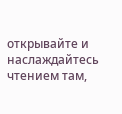открывайте и наслаждайтесь чтением там,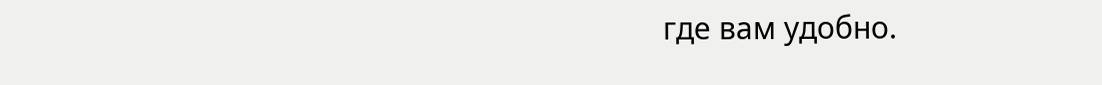где вам удобно.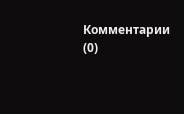Комментарии (0)